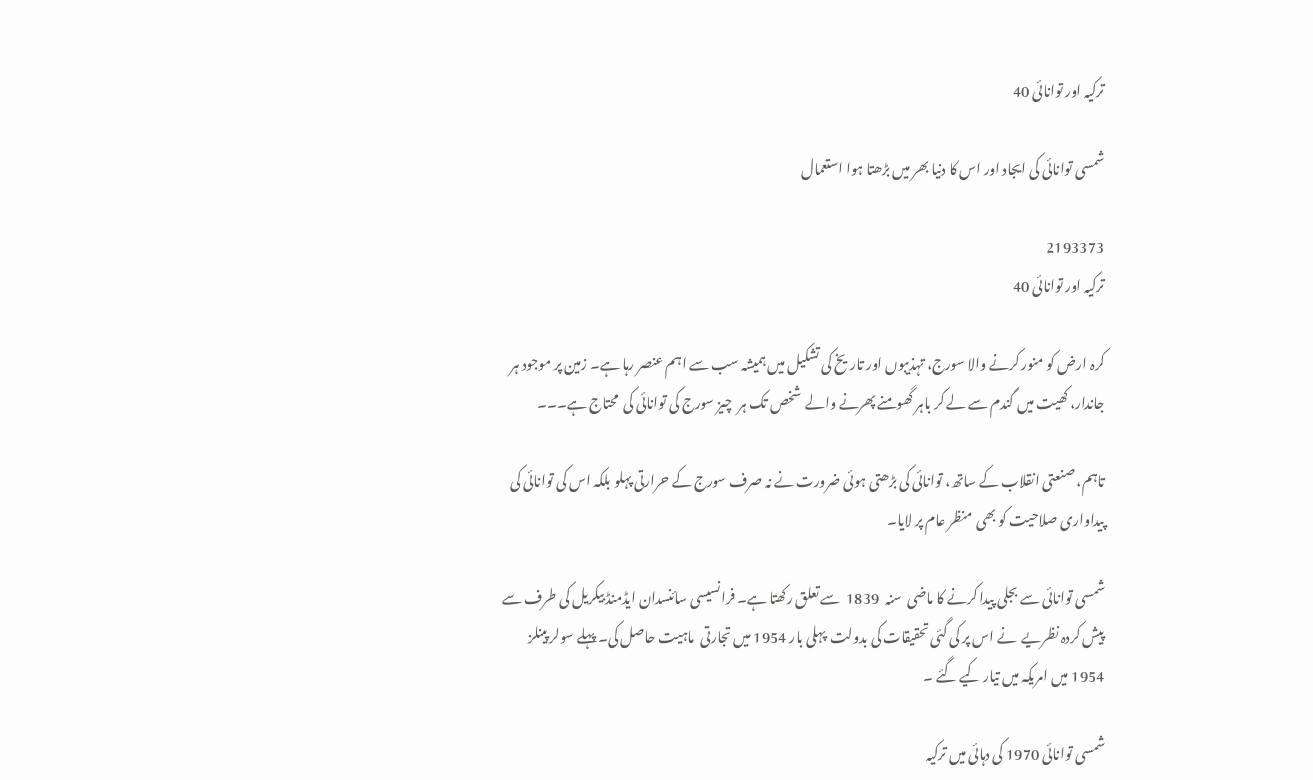ترکیہ اور توانائی 40

شمسی توانائی کی ایجاد اور اس کا دنیا بھر میں بڑھتا ہوا استعمال

2193373
ترکیہ اور توانائی 40

کرہ ارض کو منور کرنے والا سورج، تہذیبوں اور تاریخ کی تشکیل میں ہمیشہ سب سے اہم عنصر رہا ہے۔ زمین پر موجود ہر جاندار، کھیت میں گندم سے لے کر باہر گھومنے پھرنے والے  شخص تک ہر  چیز سورج کی توانائی کی  محتاج ہے۔۔۔

تاہم، صنعتی انقلاب کے ساتھ، توانائی کی بڑھتی ہوئی ضرورت نے نہ صرف سورج کے حرارتی پہلو بلکہ اس کی توانائی کی پیداواری صلاحیت کو بھی  منظر عام پر لایا۔

شمسی توانائی سے بجلی پیدا کرنے کا ماضی  سنہ  1839  سے تعلق رکھتا ہے۔ فرانسیسی سائنسدان ایڈمنڈ بیکریل کی طرف سے پیش کردہ نظریے  نے اس پر کی گئی تحقیقات کی بدولت  پہلی بار 1954 میں تجارتی  ماہیت حاصل کی۔ پہلے سولر پینلز 1954 میں امریکہ میں تیار کیے گئے ۔

شمسی توانائی 1970 کی دہائی میں ترکیہ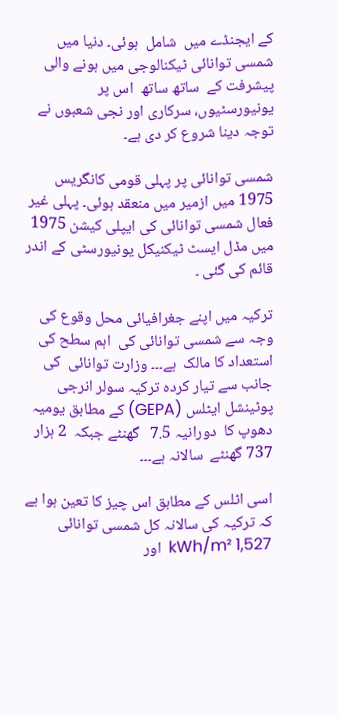کے ایجنڈے میں  شامل  ہوئی۔ دنیا میں شمسی توانائی ٹیکنالوجی میں ہونے والی پیشرفت کے  ساتھ ساتھ  اس پر یونیورسٹیوں، سرکاری اور نجی شعبوں نے توجہ دینا شروع کر دی ہے۔

شمسی توانائی پر پہلی قومی کانگریس 1975 میں ازمیر میں منعقد ہوئی۔ پہلی غیر فعال شمسی توانائی کی ایپلی کیشن 1975 میں مڈل ایسٹ ٹیکنیکل یونیورسٹی کے اندر قائم کی گئی ۔

ترکیہ میں اپنے جغرافیائی محل وقوع کی وجہ سے شمسی توانائی کی  اہم سطح کی استعداد کا مالک  ہے۔۔۔ وزارت توانائی  کی جانب سے تیار کردہ ترکیہ سولر انرجی پوٹینشل ایٹلس (GEPA) کے مطابق یومیہ دھوپ کا  دورانیہ 7.5   گھنٹے جبکہ  2 ہزار 737 گھنٹے  سالانہ ہے۔۔۔

اسی اٹلس کے مطابق اس چیز کا تعین ہوا ہے کہ ترکیہ کی سالانہ کل شمسی توانائی 1,527 kWh/m²  اور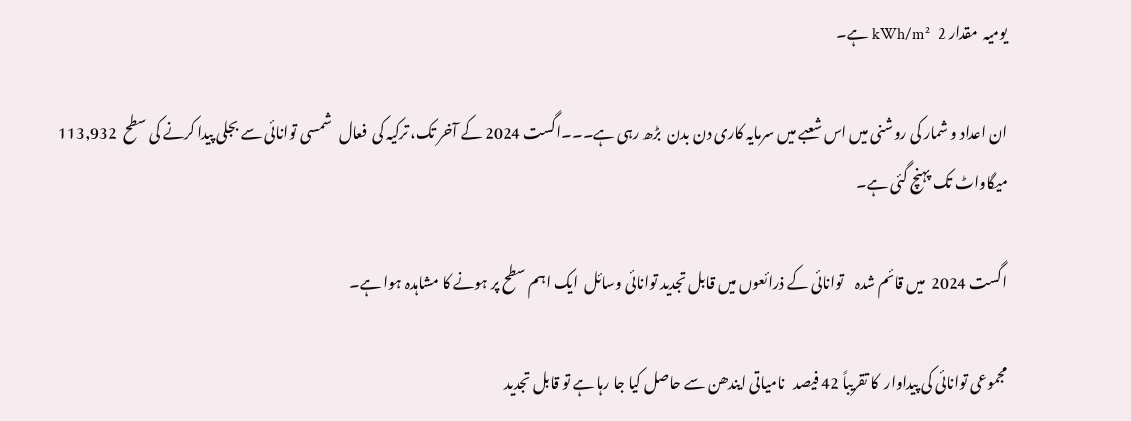یومیہ  مقدار kWh/m²  2 ہے۔

ان اعداد و شمار کی روشنی میں اس شعبے میں سرمایہ کاری دن بدن  بڑھ رہی ہے۔۔۔اگست 2024 کے آخر تک، ترکیہ کی  فعال   شمسی توانائی سے بجلی پیدا کرنے کی سطح  113,932 میگاواٹ تک پہنچ گئی ہے۔

اگست 2024  میں قائم شدہ    توانائی کے ذرائعوں میں قابل تجدید توانائی وسائل  ایک اہم سطح پر ہونے کا مشاہدہ ہوا ہے۔

مجموعی توانائی کی پیداوار  کا تقریباً 42 فیصد   نامیاتی ایندھن سے حاصل کیا جا رہا ہے تو قابل تجدید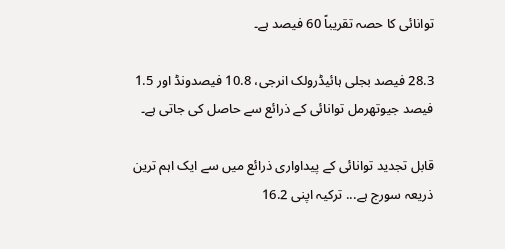توانائی کا حصہ تقریباً 60 فیصد ہے۔

28.3 فیصد بجلی ہائیڈرولک انرجی، 10.8 فیصدونڈ اور 1.5 فیصد جیوتھرمل توانائی کے ذرائع سے حاصل کی جاتی ہے۔

قابل تجدید توانائی کے پیداواری ذرائع میں سے ایک اہم ترین ذریعہ سورج ہے... ترکیہ اپنی 16.2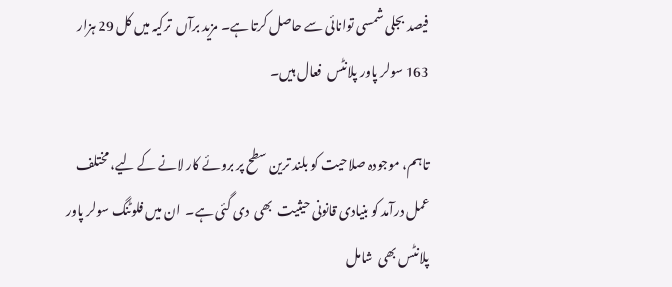فیصد بجلی شمسی توانائی سے حاصل کرتا ہے۔ مزید برآں  ترکیہ میں کل 29 ہزار 163 سولر پاور پلانٹس  فعال ہیں۔

تاہم، موجودہ صلاحیت کو بلند ترین سطح پر بروئے کار لانے کے لیے، مختلف  عمل درآمد کو بنیادی قانونی حیثیت  بھی  دی گئی ہے۔  ان میں فلوٹنگ سولر پاور پلانٹس بھی  شامل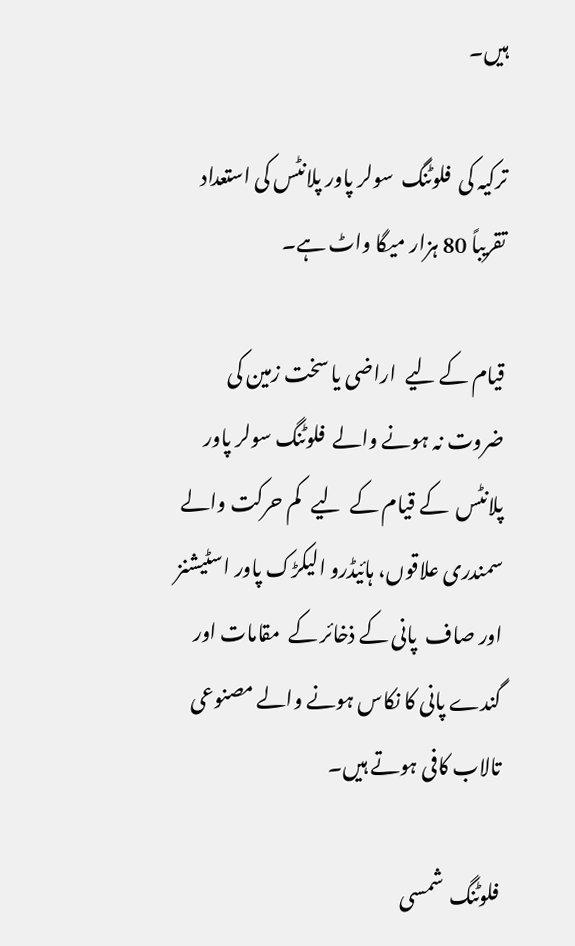ہیں۔

ترکیہ کی  فلوٹنگ  سولر پاور پلانٹس کی استعداد  تقریباً 80 ہزار میگا واٹ ہے۔

قیام کے لیے  اراضی یا سخت زمین کی ضروت نہ ہونے والے  فلوٹنگ سولر پاور پلانٹس  کے قیام کے  لیے   کم حرکت والے سمندری علاقوں، ہائیڈرو الیکڑک پاور اسٹیشنز اور صاف  پانی کے ذخائر کے  مقامات اور  گندے پانی کا نکاس ہونے والے مصنوعی  تالاب کافی ہوتے ہیں۔

فلوٹنگ  شمسی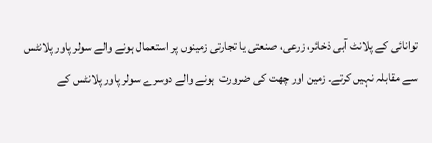توانائی کے پلانٹ آبی ذخائر، زرعی، صنعتی یا تجارتی زمینوں پر استعمال ہونے والے سولر پاور پلانٹس  سے مقابلہ نہیں کرتے۔ زمین اور چھت کی ضرورت  ہونے والے دوسرے سولر پاور پلانٹس کے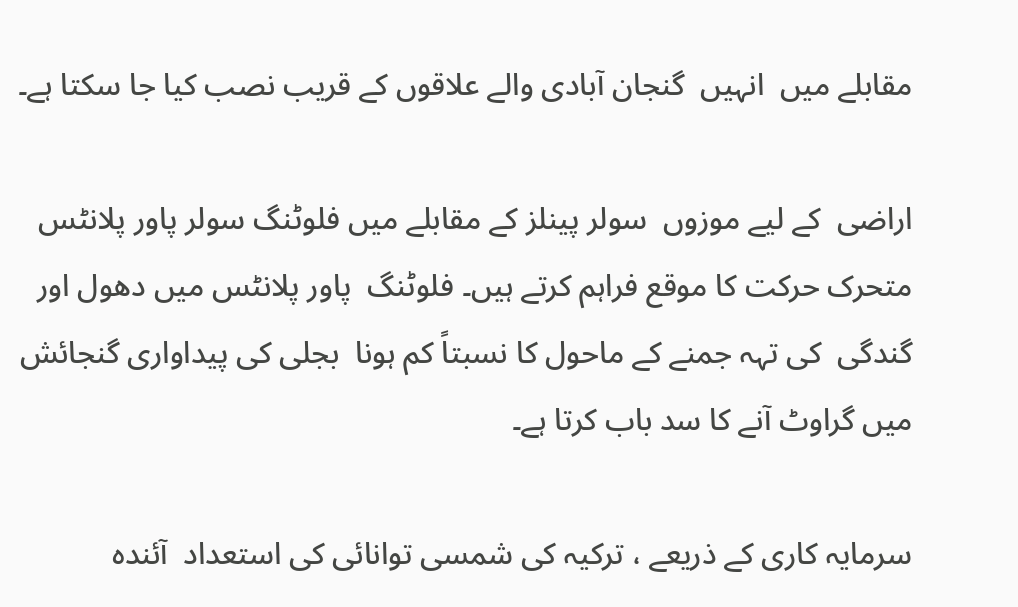مقابلے میں  انہیں  گنجان آبادی والے علاقوں کے قریب نصب کیا جا سکتا ہے۔

اراضی  کے لیے موزوں  سولر پینلز کے مقابلے میں فلوٹنگ سولر پاور پلانٹس متحرک حرکت کا موقع فراہم کرتے ہیں۔ فلوٹنگ  پاور پلانٹس میں دھول اور گندگی  کی تہہ جمنے کے ماحول کا نسبتاً کم ہونا  بجلی کی پیداواری گنجائش میں گراوٹ آنے کا سد باب کرتا ہے۔

سرمایہ کاری کے ذریعے ، ترکیہ کی شمسی توانائی کی استعداد  آئندہ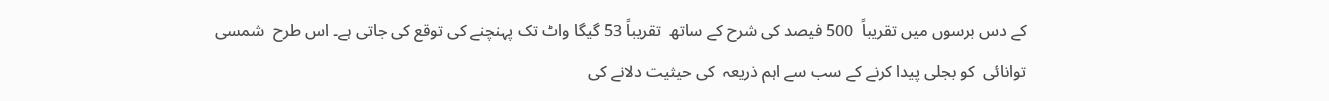کے دس برسوں میں تقریباً  500 فیصد کی شرح کے ساتھ  تقریباً 53 گیگا واٹ تک پہنچنے کی توقع کی جاتی ہے۔ اس طرح  شمسی توانائی  کو بجلی پیدا کرنے کے سب سے اہم ذریعہ  کی حیثیت دلانے کی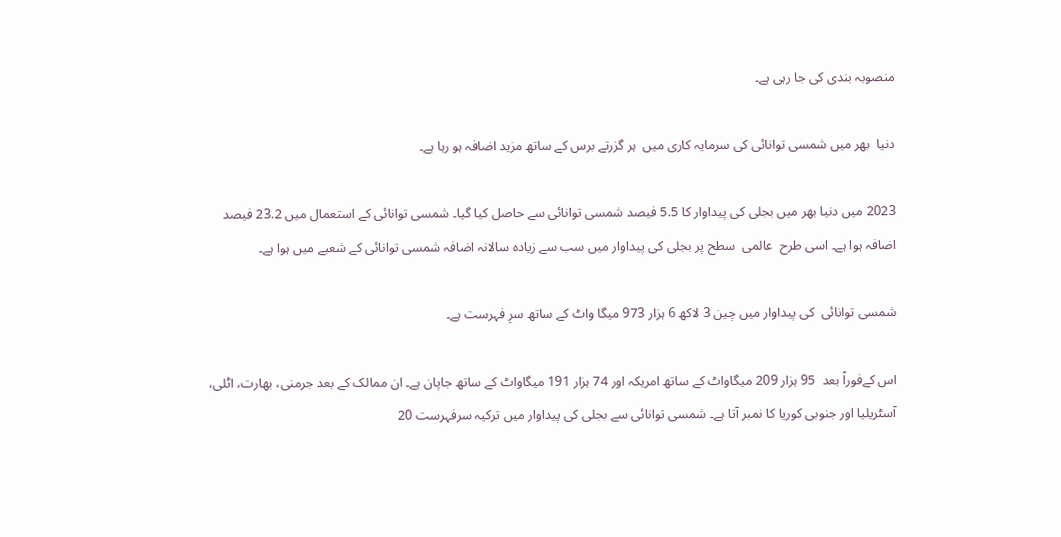منصوبہ بندی کی جا رہی ہے۔

دنیا  بھر میں شمسی توانائی کی سرمایہ کاری میں  ہر گزرتے برس کے ساتھ مزید اضافہ ہو رہا ہے۔

2023 میں دنیا بھر میں بجلی کی پیداوار کا 5.5 فیصد شمسی توانائی سے حاصل کیا گیا۔ شمسی توانائی کے استعمال میں 23.2 فیصد اضافہ ہوا ہے۔ اسی طرح  عالمی  سطح پر بجلی کی پیداوار میں سب سے زیادہ سالانہ اضافہ شمسی توانائی کے شعبے میں ہوا ہے۔

شمسی توانائی  کی پیداوار میں چین 3 لاکھ 6 ہزار 973 میگا واٹ کے ساتھ سرِ فہرست ہے۔

اس کےفوراً بعد  95 ہزار 209 میگاواٹ کے ساتھ امریکہ اور 74 ہزار 191 میگاواٹ کے ساتھ جاپان ہے۔ ان ممالک کے بعد جرمنی، بھارت، اٹلی، آسٹریلیا اور جنوبی کوریا کا نمبر آتا ہے۔ شمسی توانائی سے بجلی کی پیداوار میں ترکیہ سرفہرست 20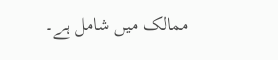ممالک میں شامل ہے۔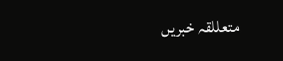متعللقہ خبریں